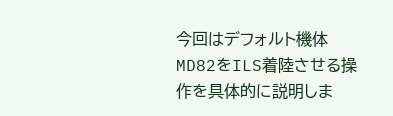今回はデフォルト機体MD82をILS着陸させる操作を具体的に説明しま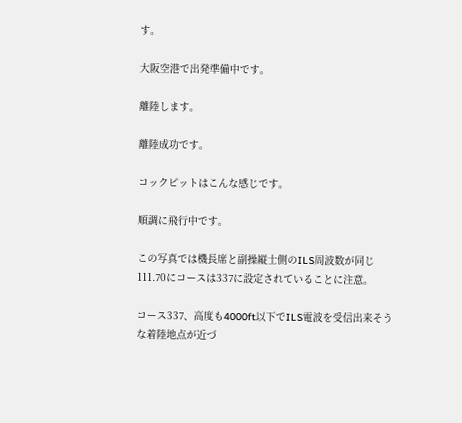す。

大阪空港で出発準備中です。

離陸します。

離陸成功です。

コックピットはこんな感じです。

順調に飛行中です。

この写真では機長席と副操縦士側のILS周波数が同じ111.70にコースは337に設定されていることに注意。

コース337、高度も4000ft以下でILS電波を受信出来そうな着陸地点が近づ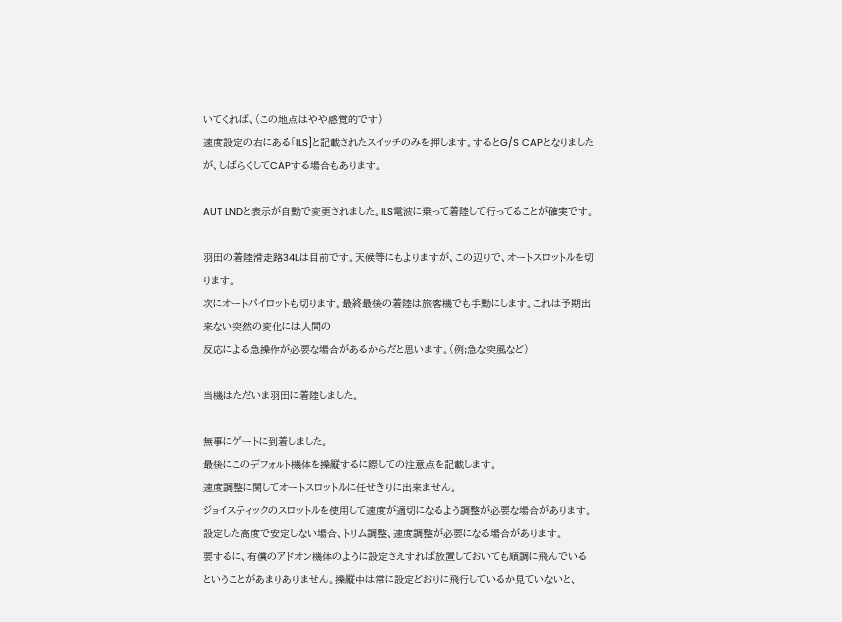いてくれば、(この地点はやや感覚的です)
速度設定の右にある「ILS]と記載されたスイッチのみを押します。するとG/S CAPとなりましたが、しばらくしてCAPする場合もあります。

AUT LNDと表示が自動で変更されました。ILS電波に乗って着陸して行ってることが確実です。

羽田の着陸滑走路34Lは目前です。天候等にもよりますが、この辺りで、オートスロットルを切ります。
次にオートパイロットも切ります。最終最後の着陸は旅客機でも手動にします。これは予期出来ない突然の変化には人間の
反応による急操作が必要な場合があるからだと思います。(例;急な突風など)

当機はただいま羽田に着陸しました。

無事にゲートに到着しました。
最後にこのデフォㇽト機体を操縦するに際しての注意点を記載します。
速度調整に関してオートスロットルに任せきりに出来ません。
ジョイスティックのスロットルを使用して速度が適切になるよう調整が必要な場合があります。
設定した高度で安定しない場合、トリム調整、速度調整が必要になる場合があります。
要するに、有償のアドオン機体のように設定さえすれば放置しておいても順調に飛んでいる
ということがあまりありません。操縦中は常に設定どおりに飛行しているか見ていないと、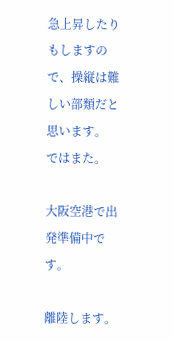急上昇したりもしますので、操縦は難しい部類だと思います。
ではまた。

大阪空港で出発準備中です。

離陸します。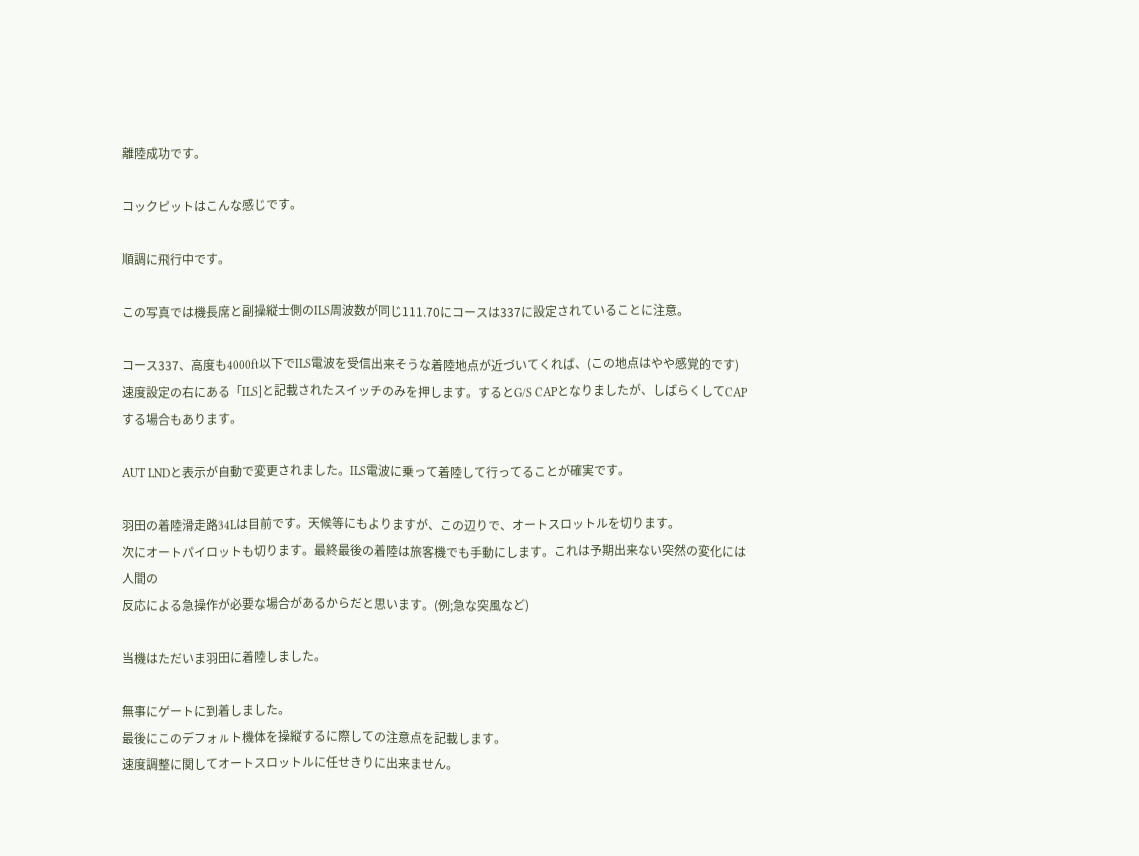離陸成功です。

コックピットはこんな感じです。

順調に飛行中です。

この写真では機長席と副操縦士側のILS周波数が同じ111.70にコースは337に設定されていることに注意。

コース337、高度も4000ft以下でILS電波を受信出来そうな着陸地点が近づいてくれば、(この地点はやや感覚的です)
速度設定の右にある「ILS]と記載されたスイッチのみを押します。するとG/S CAPとなりましたが、しばらくしてCAPする場合もあります。

AUT LNDと表示が自動で変更されました。ILS電波に乗って着陸して行ってることが確実です。

羽田の着陸滑走路34Lは目前です。天候等にもよりますが、この辺りで、オートスロットルを切ります。
次にオートパイロットも切ります。最終最後の着陸は旅客機でも手動にします。これは予期出来ない突然の変化には人間の
反応による急操作が必要な場合があるからだと思います。(例;急な突風など)

当機はただいま羽田に着陸しました。

無事にゲートに到着しました。
最後にこのデフォㇽト機体を操縦するに際しての注意点を記載します。
速度調整に関してオートスロットルに任せきりに出来ません。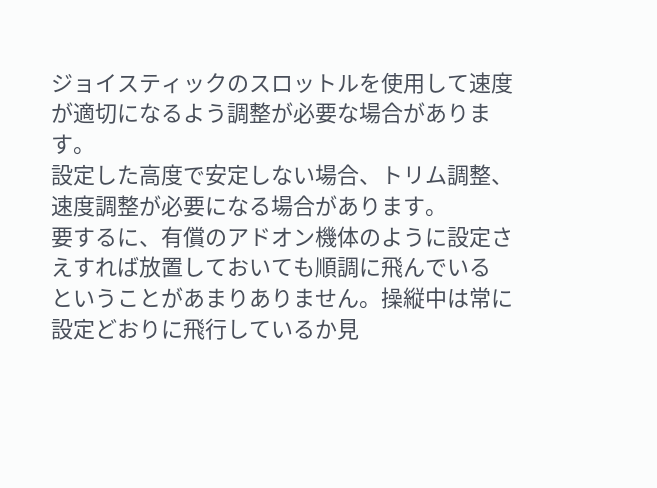ジョイスティックのスロットルを使用して速度が適切になるよう調整が必要な場合があります。
設定した高度で安定しない場合、トリム調整、速度調整が必要になる場合があります。
要するに、有償のアドオン機体のように設定さえすれば放置しておいても順調に飛んでいる
ということがあまりありません。操縦中は常に設定どおりに飛行しているか見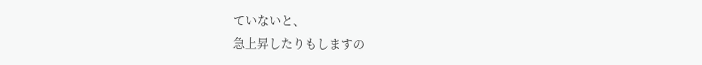ていないと、
急上昇したりもしますの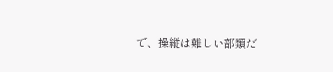で、操縦は難しい部類だ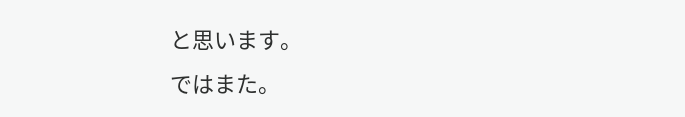と思います。
ではまた。